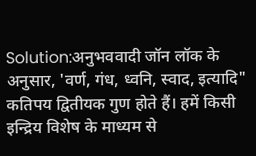Solution:अनुभववादी जॉन लॉक के अनुसार, 'वर्ण, गंध, ध्वनि, स्वाद, इत्यादि" कतिपय द्वितीयक गुण होते हैं। हमें किसी इन्द्रिय विशेष के माध्यम से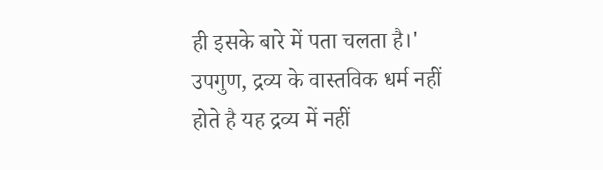ही इसके बारे में पता चलता है।' उपगुण, द्रव्य के वास्तविक धर्म नहीं होते है यह द्रव्य में नहीं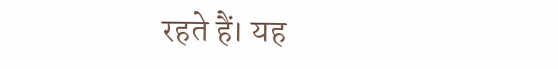रहते हैं। यह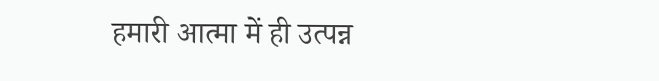हमारी आत्मा में ही उत्पन्न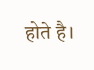होते है।